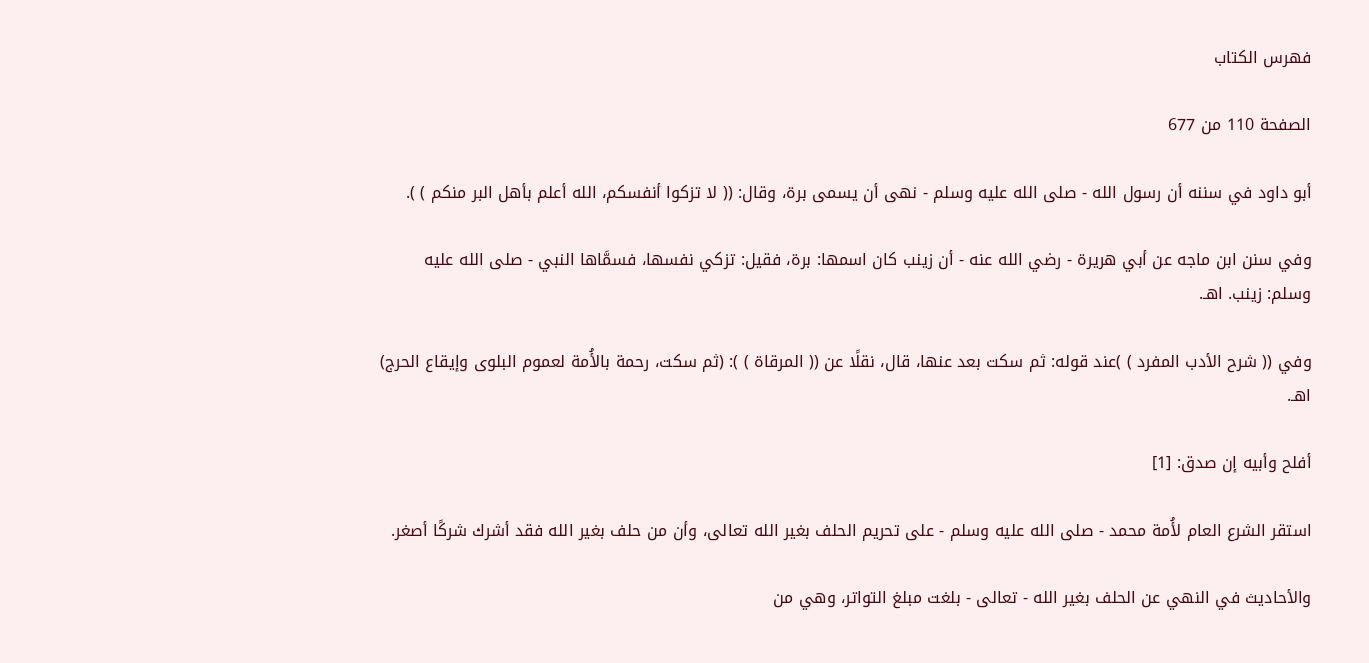فهرس الكتاب

الصفحة 110 من 677

أبو داود في سننه أن رسول الله - صلى الله عليه وسلم - نهى أن يسمى برة، وقال: (( لا تزكوا أنفسكم، الله أعلم بأهل البر منكم ) ).

وفي سنن ابن ماجه عن أبي هريرة - رضي الله عنه - أن زينب كان اسمها: برة، فقيل: تزكي نفسها، فسمَّاها النبي - صلى الله عليه وسلم: زينب. اهـ.

وفي (( شرح الأدب المفرد ) )عند قوله: ثم سكت بعد عنها، قال، نقلًا عن (( المرقاة ) ): (ثم سكت، رحمة بالأُمة لعموم البلوى وإيقاع الحرج) اهـ.

أفلح وأبيه إن صدق: [1]

استقر الشرع العام لأُمة محمد - صلى الله عليه وسلم - على تحريم الحلف بغير الله تعالى، وأن من حلف بغير الله فقد أشرك شركًا أصغر.

والأحاديث في النهي عن الحلف بغير الله - تعالى - بلغت مبلغ التواتر، وهي من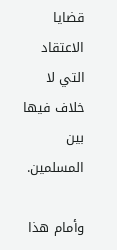قضايا الاعتقاد التي لا خلاف فيها بين المسلمين.

وأمام هذا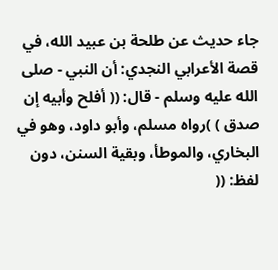جاء حديث عن طلحة بن عبيد الله، في قصة الأعرابي النجدي: أن النبي - صلى الله عليه وسلم - قال: (( أفلح وأبيه إن صدق ) )رواه مسلم، وأبو داود، وهو في البخاري، والموطأ، وبقية السنن، دون لفظ: ((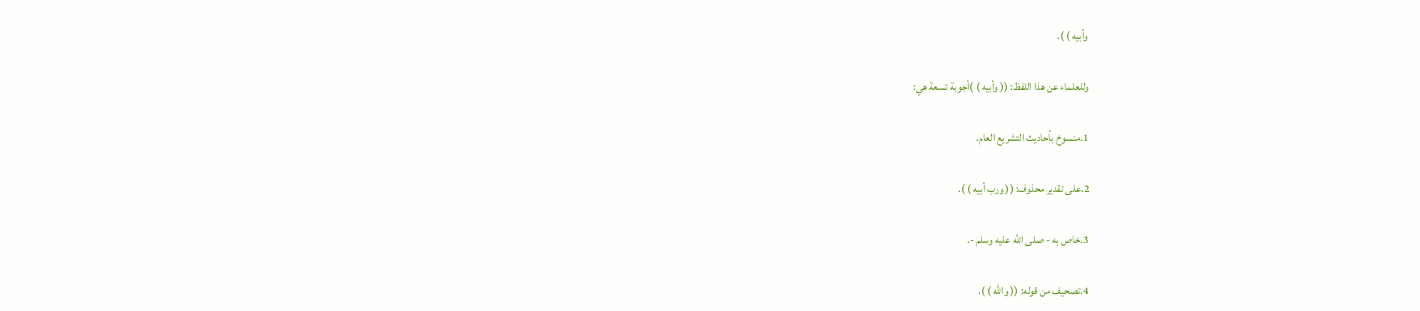وأبيه ) ).

وللعلماء عن هذا اللفظ: (( وأبيه ) )أجوبة تسعة هي:

1.منسوخ بأحاديث التشريع العام.

2.على تقدير محذوف: (( ورب أبيه ) ).

3.خاص به - صلى الله عليه وسلم -.

4.تصحيف من قوله: (( والله ) ).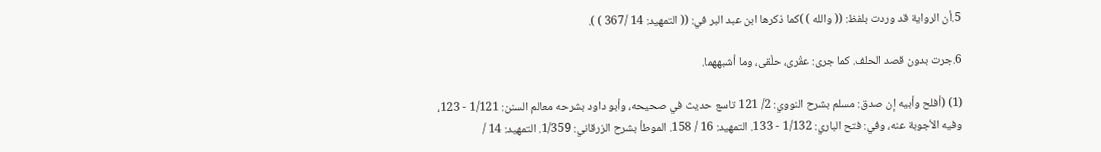5.أن الرواية قد وردت بلفظ: (( والله ) )كما ذكرها ابن عبد البر في: (( التمهيد: 14 /367 ) ).

6.جرت بدون قصد الحلف. كما جرى: عقْرى، حلْقى، وما أشبههما.

(1) (أفلح وأبيه إن صدق: مسلم بشرح النووي: 2/ 121 تاسع حديث في صحيحه، وأبو داود بشرحه معالم السنن: 1/121 - 123، وفيه الأجوبة عنه، وفي: فتح الباري: 1/132 - 133. التمهيد: 16 / 158. الموطأ بشرح الزرقاني: 1/359. التمهيد: 14 /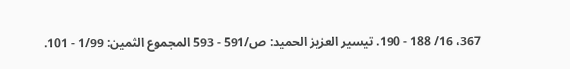367، 16/ 188 - 190. تيسير العزيز الحميد: ص/591 - 593 المجموع الثمين: 1/99 - 101.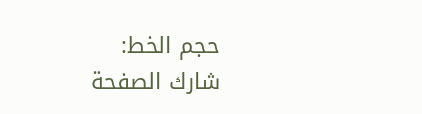حجم الخط:
شارك الصفحة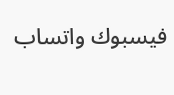فيسبوك واتساب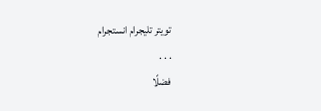تويتر تليجرام انستجرام
. . .
فضلًا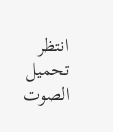انتظر تحميل الصوت